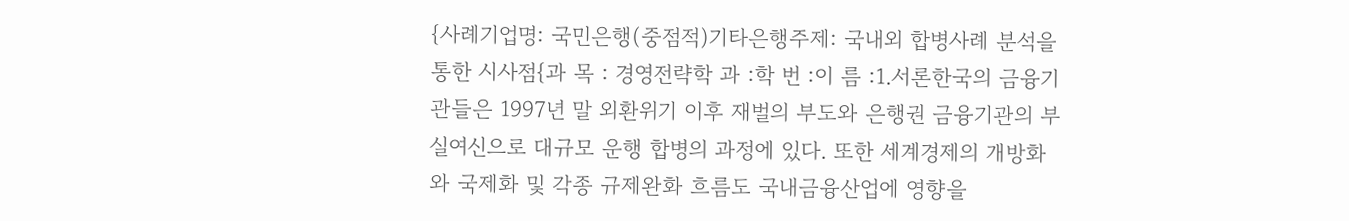{사례기업명: 국민은행(중점적)기타은행주제: 국내외 합병사례 분석을 통한 시사점{과 목 : 경영전략학 과 :학 번 :이 름 :1.서론한국의 금융기관들은 1997년 말 외환위기 이후 재벌의 부도와 은행권 금융기관의 부실여신으로 대규모 운행 합병의 과정에 있다. 또한 세계경제의 개방화와 국제화 및 각종 규제완화 흐름도 국내금융산업에 영향을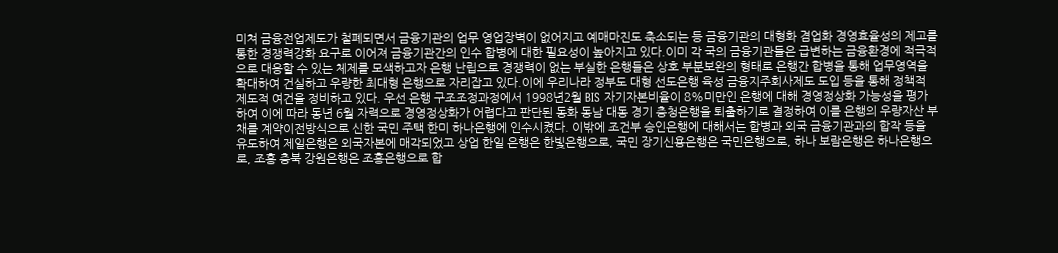미쳐 금융전업제도가 철폐되면서 금융기관의 업무 영업장벽이 없어지고 예매마진도 축소되는 등 금융기관의 대형화 겸업화 경영효율성의 제고를 통한 경쟁력강화 요구로 이어져 금융기관간의 인수 합병에 대한 필요성이 높아지고 있다.이미 각 국의 금융기관들은 급변하는 금융환경에 적극적으로 대응할 수 있는 체제를 모색하고자 은행 난립으로 경쟁력이 없는 부실한 은행들은 상호 부분보완의 형태로 은행간 합병을 통해 업무영역을 확대하여 건실하고 우량한 최대형 은행으로 자리잡고 있다.이에 우리나라 정부도 대형 선도은행 육성 금융지주회사제도 도입 등을 통해 정책적 제도적 여건을 정비하고 있다. 우선 은행 구조조정과정에서 1998년2월 BIS 자기자본비율이 8%미만인 은행에 대해 경영정상화 가능성을 평가하여 이에 따라 동년 6월 자력으로 경영정상화가 어렵다고 판단된 동화 동남 대동 경기 충청은행을 퇴출하기로 결정하여 이를 은행의 우량자산 부채를 계약이전방식으로 신한 국민 주택 한미 하나은행에 인수시켰다. 이밖에 조건부 승인은행에 대해서는 합병과 외국 금융기관과의 합작 등을 유도하여 제일은행은 외국자본에 매각되었고 상업 한일 은행은 한빛은행으로, 국민 장기신용은행은 국민은행으로, 하나 보람은행은 하나은행으로, 조흥 충북 강원은행은 조흥은행으로 합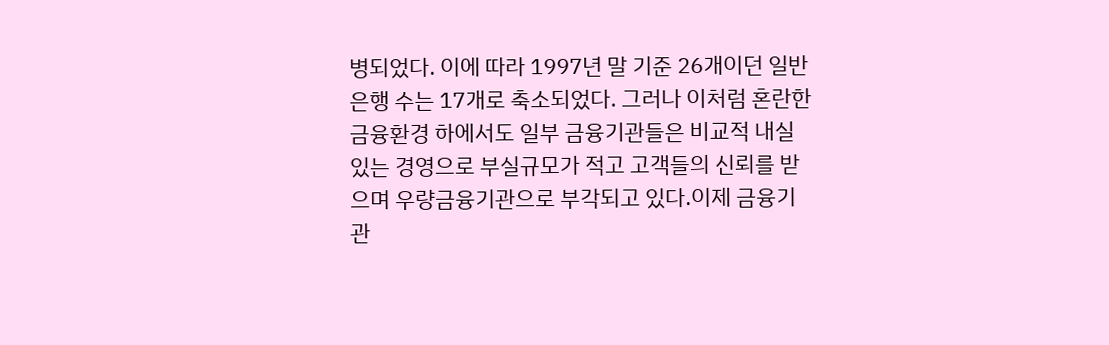병되었다. 이에 따라 1997년 말 기준 26개이던 일반은행 수는 17개로 축소되었다. 그러나 이처럼 혼란한 금융환경 하에서도 일부 금융기관들은 비교적 내실 있는 경영으로 부실규모가 적고 고객들의 신뢰를 받으며 우량금융기관으로 부각되고 있다.이제 금융기관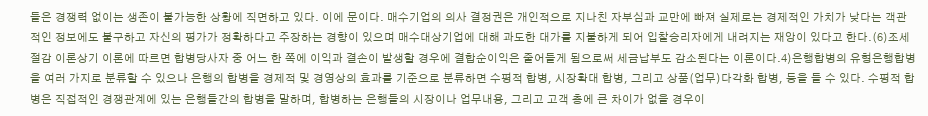들은 경쟁력 없이는 생존이 불가능한 상황에 직면하고 있다. 이에 문이다. 매수기업의 의사 결정권은 개인적으로 지나친 자부심과 교만에 빠져 실제로는 경제적인 가치가 낮다는 객관적인 정보에도 불구하고 자신의 평가가 정확하다고 주장하는 경향이 있으며 매수대상기업에 대해 과도한 대가를 지불하게 되어 입찰승리자에게 내려지는 재앙이 있다고 한다.(6)조세절감 이론상기 이론에 따르면 합병당사자 중 어느 한 쪽에 이익과 결손이 발생할 경우에 결합순이익은 줄어들게 됨으로써 세금납부도 감소된다는 이론이다.4)은행합병의 유형은행합병을 여러 가지로 분류할 수 있으나 은행의 합병을 경제적 및 경영상의 효과를 기준으로 분류하면 수평적 합병, 시장확대 합병, 그리고 상품(업무)다각화 합병, 등을 들 수 있다. 수평적 합병은 직접적인 경쟁관계에 있는 은행들간의 합병을 말하며, 합병하는 은행들의 시장이나 업무내용, 그리고 고객 층에 큰 차이가 없을 경우이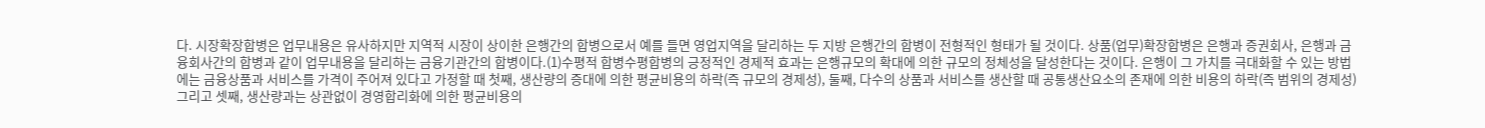다. 시장확장합병은 업무내용은 유사하지만 지역적 시장이 상이한 은행간의 합병으로서 예를 들면 영업지역을 달리하는 두 지방 은행간의 합병이 전형적인 형태가 될 것이다. 상품(업무)확장합병은 은행과 증권회사, 은행과 금융회사간의 합병과 같이 업무내용을 달리하는 금융기관간의 합병이다.(1)수평적 합병수평합병의 긍정적인 경제적 효과는 은행규모의 확대에 의한 규모의 정체성을 달성한다는 것이다. 은행이 그 가치를 극대화할 수 있는 방법에는 금융상품과 서비스를 가격이 주어져 있다고 가정할 때 첫째, 생산량의 증대에 의한 평균비용의 하락(즉 규모의 경제성), 둘째, 다수의 상품과 서비스를 생산할 때 공통생산요소의 존재에 의한 비용의 하락(즉 범위의 경제성) 그리고 셋째, 생산량과는 상관없이 경영합리화에 의한 평균비용의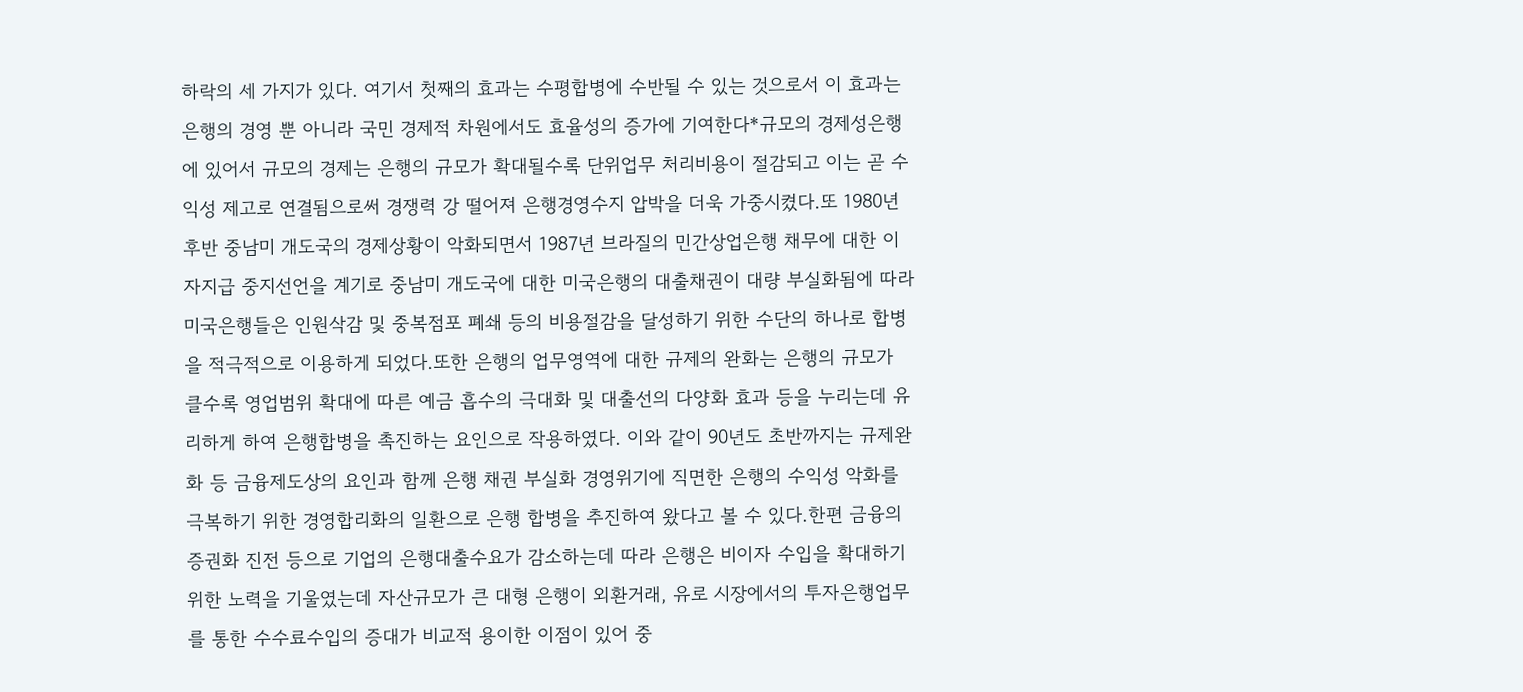하락의 세 가지가 있다. 여기서 첫째의 효과는 수평합병에 수반될 수 있는 것으로서 이 효과는 은행의 경영 뿐 아니라 국민 경제적 차원에서도 효율성의 증가에 기여한다*규모의 경제성은행에 있어서 규모의 경제는 은행의 규모가 확대될수록 단위업무 처리비용이 절감되고 이는 곧 수익성 제고로 연결됨으로써 경쟁력 강 떨어져 은행경영수지 압박을 더욱 가중시켰다.또 1980년 후반 중남미 개도국의 경제상황이 악화되면서 1987년 브라질의 민간상업은행 채무에 대한 이자지급 중지선언을 계기로 중남미 개도국에 대한 미국은행의 대출채권이 대량 부실화됨에 따라 미국은행들은 인원삭감 및 중복점포 폐쇄 등의 비용절감을 달성하기 위한 수단의 하나로 합병을 적극적으로 이용하게 되었다.또한 은행의 업무영역에 대한 규제의 완화는 은행의 규모가 클수록 영업범위 확대에 따른 예금 흡수의 극대화 및 대출선의 다양화 효과 등을 누리는데 유리하게 하여 은행합병을 촉진하는 요인으로 작용하였다. 이와 같이 90년도 초반까지는 규제완화 등 금융제도상의 요인과 함께 은행 채권 부실화 경영위기에 직면한 은행의 수익성 악화를 극복하기 위한 경영합리화의 일환으로 은행 합병을 추진하여 왔다고 볼 수 있다.한편 금융의 증권화 진전 등으로 기업의 은행대출수요가 감소하는데 따라 은행은 비이자 수입을 확대하기 위한 노력을 기울였는데 자산규모가 큰 대형 은행이 외환거래, 유로 시장에서의 투자은행업무를 통한 수수료수입의 증대가 비교적 용이한 이점이 있어 중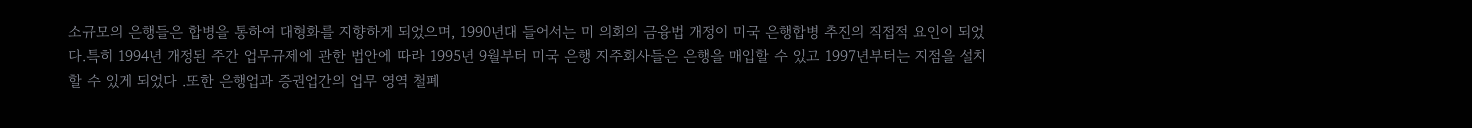소규모의 은행들은 합병을 통하여 대형화를 지향하게 되었으며, 1990년대 들어서는 미 의회의 금융법 개정이 미국 은행합병 추진의 직접적 요인이 되었다.특히 1994년 개정된 주간 업무규제에 관한 법안에 따라 1995년 9월부터 미국 은행 지주회사들은 은행을 매입할 수 있고 1997년부터는 지점을 설치할 수 있게 되었다 .또한 은행업과 증권업간의 업무 영역 철폐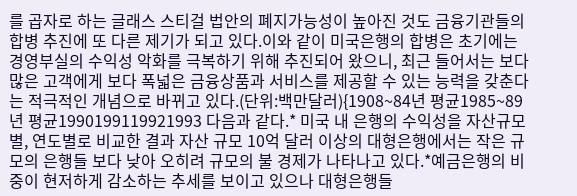를 곱자로 하는 글래스 스티걸 법안의 폐지가능성이 높아진 것도 금융기관들의 합병 추진에 또 다른 제기가 되고 있다.이와 같이 미국은행의 합병은 초기에는 경영부실의 수익성 악화를 극복하기 위해 추진되어 왔으니, 최근 들어서는 보다 많은 고객에게 보다 폭넓은 금융상품과 서비스를 제공할 수 있는 능력을 갖춘다는 적극적인 개념으로 바뀌고 있다.(단위:백만달러){1908~84년 평균1985~89년 평균1990199119921993 다음과 같다.* 미국 내 은행의 수익성을 자산규모별, 연도별로 비교한 결과 자산 규모 10억 달러 이상의 대형은행에서는 작은 규모의 은행들 보다 낮아 오히려 규모의 불 경제가 나타나고 있다.*예금은행의 비중이 현저하게 감소하는 추세를 보이고 있으나 대형은행들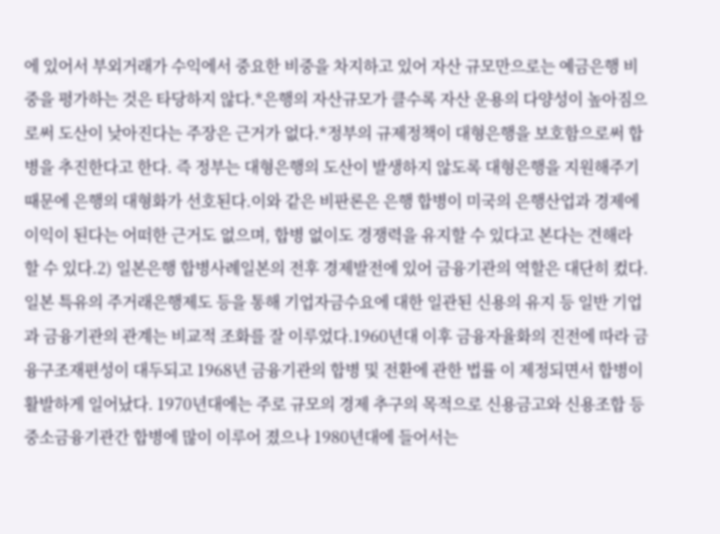에 있어서 부외거래가 수익에서 중요한 비중을 차지하고 있어 자산 규모만으로는 예금은행 비중을 평가하는 것은 타당하지 않다.*은행의 자산규모가 클수록 자산 운용의 다양성이 높아짐으로써 도산이 낮아진다는 주장은 근거가 없다.*정부의 규제정책이 대형은행을 보호함으로써 합병을 추진한다고 한다. 즉 정부는 대형은행의 도산이 발생하지 않도록 대형은행을 지원해주기 때문에 은행의 대형화가 선호된다.이와 같은 비판론은 은행 합병이 미국의 은행산업과 경제에 이익이 된다는 어떠한 근거도 없으며, 합병 없이도 경쟁력을 유지할 수 있다고 본다는 견해라 할 수 있다.2) 일본은행 합병사례일본의 전후 경제발전에 있어 금융기관의 역할은 대단히 컸다. 일본 특유의 주거래은행제도 등을 통해 기업자금수요에 대한 일관된 신용의 유지 등 일반 기업과 금융기관의 관계는 비교적 조화를 잘 이루었다.1960년대 이후 금융자율화의 진전에 따라 금융구조재편성이 대두되고 1968년 금융기관의 합병 및 전환에 관한 법률 이 제정되면서 합병이 활발하게 일어났다. 1970년대에는 주로 규모의 경제 추구의 목적으로 신용금고와 신용조합 등 중소금융기관간 합병에 많이 이루어 졌으나 1980년대에 들어서는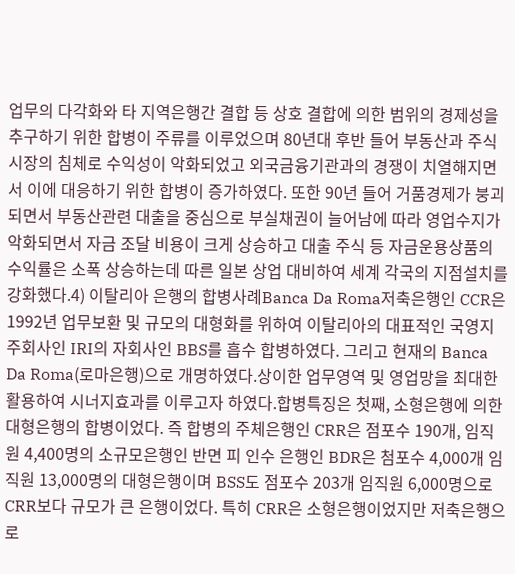업무의 다각화와 타 지역은행간 결합 등 상호 결합에 의한 범위의 경제성을 추구하기 위한 합병이 주류를 이루었으며 80년대 후반 들어 부동산과 주식시장의 침체로 수익성이 악화되었고 외국금융기관과의 경쟁이 치열해지면서 이에 대응하기 위한 합병이 증가하였다. 또한 90년 들어 거품경제가 붕괴되면서 부동산관련 대출을 중심으로 부실채권이 늘어남에 따라 영업수지가 악화되면서 자금 조달 비용이 크게 상승하고 대출 주식 등 자금운용상품의 수익률은 소폭 상승하는데 따른 일본 상업 대비하여 세계 각국의 지점설치를 강화했다.4) 이탈리아 은행의 합병사례Banca Da Roma저축은행인 CCR은 1992년 업무보환 및 규모의 대형화를 위하여 이탈리아의 대표적인 국영지주회사인 IRI의 자회사인 BBS를 흡수 합병하였다. 그리고 현재의 Banca Da Roma(로마은행)으로 개명하였다.상이한 업무영역 및 영업망을 최대한 활용하여 시너지효과를 이루고자 하였다.합병특징은 첫째, 소형은행에 의한 대형은행의 합병이었다. 즉 합병의 주체은행인 CRR은 점포수 190개, 임직원 4,400명의 소규모은행인 반면 피 인수 은행인 BDR은 첨포수 4,000개 임직원 13,000명의 대형은행이며 BSS도 점포수 203개 임직원 6,000명으로 CRR보다 규모가 큰 은행이었다. 특히 CRR은 소형은행이었지만 저축은행으로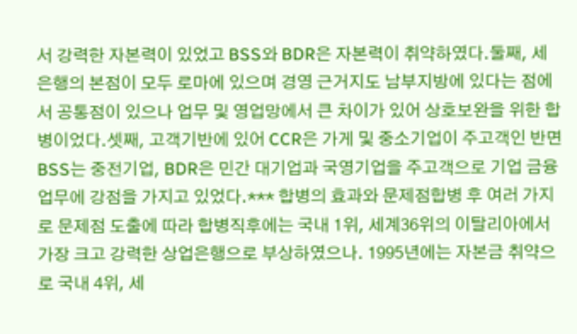서 강력한 자본력이 있었고 BSS와 BDR은 자본력이 취약하였다.둘째, 세 은행의 본점이 모두 로마에 있으며 경영 근거지도 남부지방에 있다는 점에서 공통점이 있으나 업무 및 영업망에서 큰 차이가 있어 상호보완을 위한 합병이었다.셋째, 고객기반에 있어 CCR은 가게 및 중소기업이 주고객인 반면 BSS는 중전기업, BDR은 민간 대기업과 국영기업을 주고객으로 기업 금융업무에 강점을 가지고 있었다.*** 합병의 효과와 문제점합병 후 여러 가지로 문제점 도출에 따라 합병직후에는 국내 1위, 세계36위의 이탈리아에서 가장 크고 강력한 상업은행으로 부상하였으나. 1995년에는 자본금 취약으로 국내 4위, 세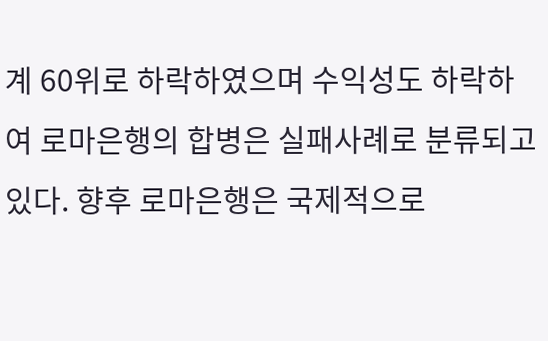계 60위로 하락하였으며 수익성도 하락하여 로마은행의 합병은 실패사례로 분류되고 있다. 향후 로마은행은 국제적으로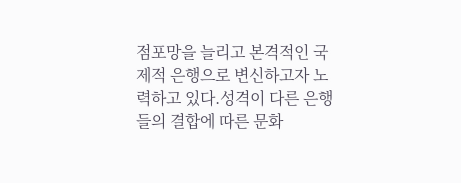점포망을 늘리고 본격적인 국제적 은행으로 변신하고자 노력하고 있다.성격이 다른 은행들의 결합에 따른 문화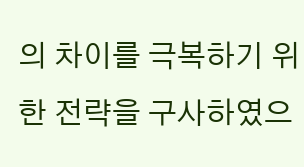의 차이를 극복하기 위한 전략을 구사하였으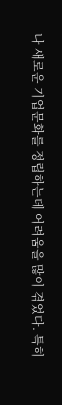나 새로운 기업문화를 정립하는데 어려움을 많이 겪었다. 특히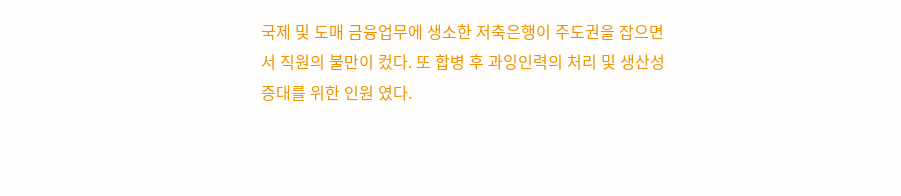국제 및 도매 금융업무에 생소한 저축은행이 주도권을 잡으면서 직원의 불만이 컸다. 또 합병 후 과잉인력의 처리 및 생산성 증대를 위한 인원 였다.